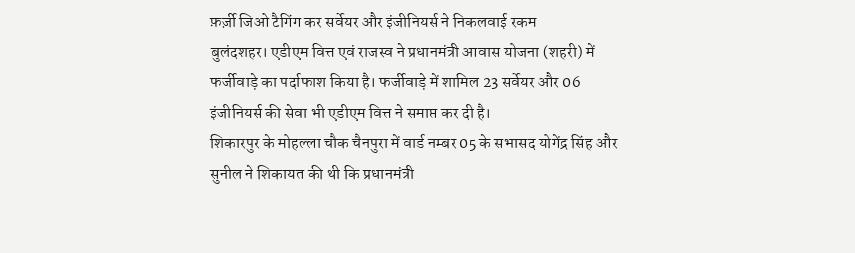फ़र्ज़ी जिओ टैगिंग कर सर्वेयर और इंजीनियर्स ने निकलवाई रकम
बुलंदशहर। एडीएम वित्त एवं राजस्व ने प्रधानमंत्री आवास योजना (शहरी) में फर्जीवाड़े का पर्दाफाश किया है। फर्जीवाड़े में शामिल 23 सर्वेयर और 06 इंजीनियर्स की सेवा भी एडीएम वित्त ने समाप्त कर दी है।
शिकारपुर के मोहल्ला चौक चैनपुरा में वार्ड नम्बर 05 के सभासद योगेंद्र सिंह और सुनील ने शिकायत की थी कि प्रधानमंत्री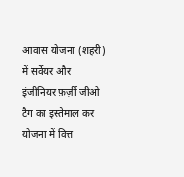आवास योजना (शहरी) में सर्वेयर और इंजीनियर फ़र्ज़ी जीओ टैग का इस्तेमाल कर योजना में वित्त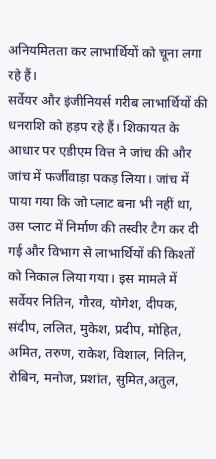अनियमितता कर लाभार्थियों को चूना लगा रहे हैं।
सर्वेयर और इंजीनियर्स गरीब लाभार्थियों की धनराशि को हड़प रहे हैं। शिकायत के आधार पर एडीएम वित्त ने जांच की और जांच में फर्जीवाड़ा पकड़ लिया। जांच में पाया गया कि जो प्लाट बना भी नहीं था, उस प्लाट में निर्माण की तस्वीर टैग कर दी गई और विभाग से लाभार्थियों की किश्तों को निकाल लिया गया। इस मामले में सर्वेयर नितिन, गौरव, योगेश, दीपक, संदीप, ललित, मुकेश, प्रदीप, मोहित, अमित, तरुण, राकेश, विशाल, नितिन, रोबिन, मनोज, प्रशांत, सुमित,अतुल,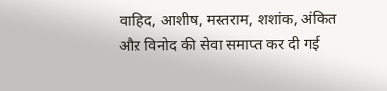वाहिद, आशीष, मस्तराम, शशांक, अंकित औऱ विनोद की सेवा समाप्त कर दी गई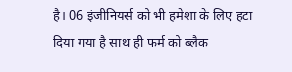है। 06 इंजीनियर्स को भी हमेशा के लिए हटा दिया गया है साथ ही फर्म को ब्लैक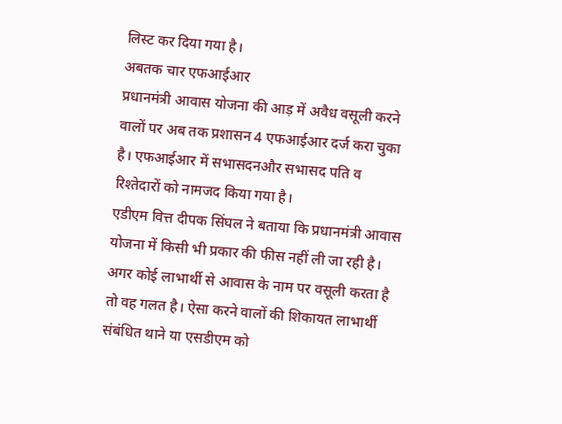लिस्ट कर दिया गया है।
अबतक चार एफआईआर
प्रधानमंत्री आवास योजना की आड़ में अवैध वसूली करने वालों पर अब तक प्रशासन 4 एफआईआर दर्ज करा चुका है। एफआईआर में सभासदनऔर सभासद पति व रिश्तेदारों को नामजद किया गया है।
एडीएम वित्त दीपक सिंघल ने बताया कि प्रधानमंत्री आवास योजना में किसी भी प्रकार की फीस नहीं ली जा रही है। अगर कोई लाभार्थी से आवास के नाम पर वसूली करता है तो वह गलत है। ऐसा करने वालों की शिकायत लाभार्थी संबंधित थाने या एसडीएम को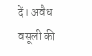दें। अवैध वसूली की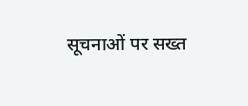सूचनाओं पर सख्त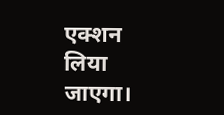एक्शन लिया जाएगा।